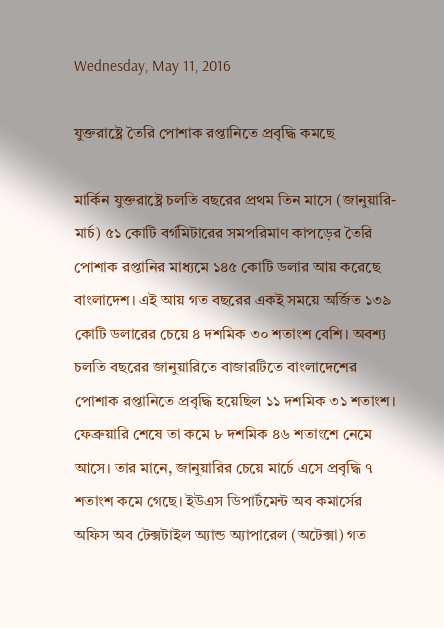Wednesday, May 11, 2016

যুক্তরাষ্ট্রে তৈরি পোশাক রপ্তানিতে প্রবৃদ্ধি কমছে

মার্কিন যুক্তরাষ্ট্রে চলতি বছরের প্রথম তিন মাসে (জানুয়ারি-মার্চ) ৫১ কোটি বর্গমিটারের সমপরিমাণ কাপড়ের তৈরি পোশাক রপ্তানির মাধ্যমে ১৪৫ কোটি ডলার আয় করেছে বাংলাদেশ। এই আয় গত বছরের একই সময়ে অর্জিত ১৩৯ কোটি ডলারের চেয়ে ৪ দশমিক ৩০ শতাংশ বেশি। অবশ্য চলতি বছরের জানুয়ারিতে বাজারটিতে বাংলাদেশের পোশাক রপ্তানিতে প্রবৃদ্ধি হয়েছিল ১১ দশমিক ৩১ শতাংশ। ফেব্রুয়ারি শেষে তা কমে ৮ দশমিক ৪৬ শতাংশে নেমে আসে। তার মানে, জানুয়ারির চেয়ে মার্চে এসে প্রবৃদ্ধি ৭ শতাংশ কমে গেছে। ইউএস ডিপার্টমেন্ট অব কমার্সের অফিস অব টেক্সটাইল অ্যান্ড অ্যাপারেল (অটেক্সা) গত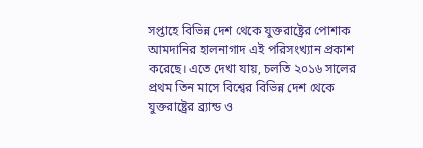সপ্তাহে বিভিন্ন দেশ থেকে যুক্তরাষ্ট্রের পোশাক আমদানির হালনাগাদ এই পরিসংখ্যান প্রকাশ করেছে। এতে দেখা যায়, চলতি ২০১৬ সালের প্রথম তিন মাসে বিশ্বের বিভিন্ন দেশ থেকে যুক্তরাষ্ট্রের ব্র্যান্ড ও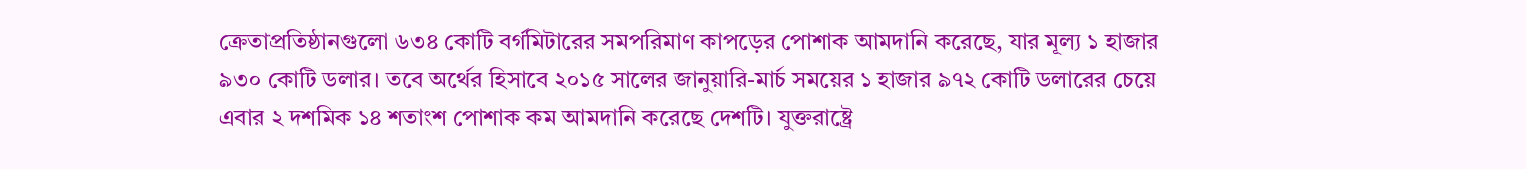ক্রেতাপ্রতিষ্ঠানগুলো ৬৩৪ কোটি বর্গমিটারের সমপরিমাণ কাপড়ের পোশাক আমদানি করেছে, যার মূল্য ১ হাজার ৯৩০ কোটি ডলার। তবে অর্থের হিসাবে ২০১৫ সালের জানুয়ারি-মার্চ সময়ের ১ হাজার ৯৭২ কোটি ডলারের চেয়ে এবার ২ দশমিক ১৪ শতাংশ পোশাক কম আমদানি করেছে দেশটি। যুক্তরাষ্ট্রে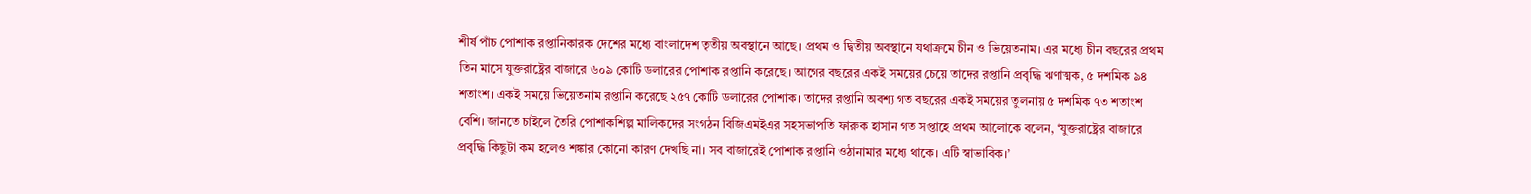শীর্ষ পাঁচ পোশাক রপ্তানিকারক দেশের মধ্যে বাংলাদেশ তৃতীয় অবস্থানে আছে। প্রথম ও দ্বিতীয় অবস্থানে যথাক্রমে চীন ও ভিয়েতনাম। এর মধ্যে চীন বছরের প্রথম তিন মাসে যুক্তরাষ্ট্রের বাজারে ৬০৯ কোটি ডলারের পোশাক রপ্তানি করেছে। আগের বছরের একই সময়ের চেয়ে তাদের রপ্তানি প্রবৃদ্ধি ঋণাত্মক, ৫ দশমিক ৯৪ শতাংশ। একই সময়ে ভিয়েতনাম রপ্তানি করেছে ২৫৭ কোটি ডলারের পোশাক। তাদের রপ্তানি অবশ্য গত বছরের একই সময়ের তুলনায় ৫ দশমিক ৭৩ শতাংশ বেশি। জানতে চাইলে তৈরি পোশাকশিল্প মালিকদের সংগঠন বিজিএমইএর সহসভাপতি ফারুক হাসান গত সপ্তাহে প্রথম আলোকে বলেন, ‘যুক্তরাষ্ট্রের বাজারে প্রবৃদ্ধি কিছুটা কম হলেও শঙ্কার কোনো কারণ দেখছি না। সব বাজারেই পোশাক রপ্তানি ওঠানামার মধ্যে থাকে। এটি স্বাভাবিক।’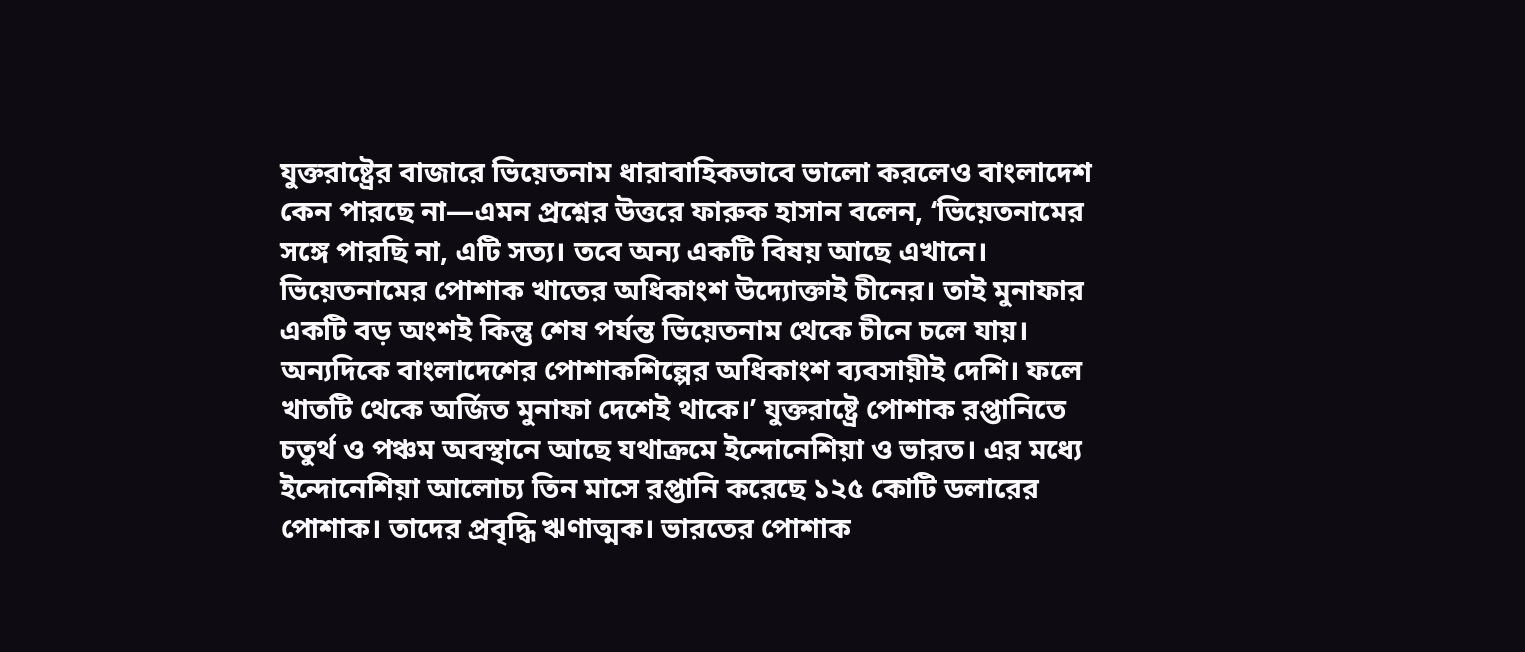যুক্তরাষ্ট্রের বাজারে ভিয়েতনাম ধারাবাহিকভাবে ভালো করলেও বাংলাদেশ কেন পারছে না—এমন প্রশ্নের উত্তরে ফারুক হাসান বলেন, ‘ভিয়েতনামের সঙ্গে পারছি না, এটি সত্য। তবে অন্য একটি বিষয় আছে এখানে। ভিয়েতনামের পোশাক খাতের অধিকাংশ উদ্যোক্তাই চীনের। তাই মুনাফার একটি বড় অংশই কিন্তু শেষ পর্যন্ত ভিয়েতনাম থেকে চীনে চলে যায়। অন্যদিকে বাংলাদেশের পোশাকশিল্পের অধিকাংশ ব্যবসায়ীই দেশি। ফলে খাতটি থেকে অর্জিত মুনাফা দেশেই থাকে।’ যুক্তরাষ্ট্রে পোশাক রপ্তানিতে চতুর্থ ও পঞ্চম অবস্থানে আছে যথাক্রমে ইন্দোনেশিয়া ও ভারত। এর মধ্যে ইন্দোনেশিয়া আলোচ্য তিন মাসে রপ্তানি করেছে ১২৫ কোটি ডলারের পোশাক। তাদের প্রবৃদ্ধি ঋণাত্মক। ভারতের পোশাক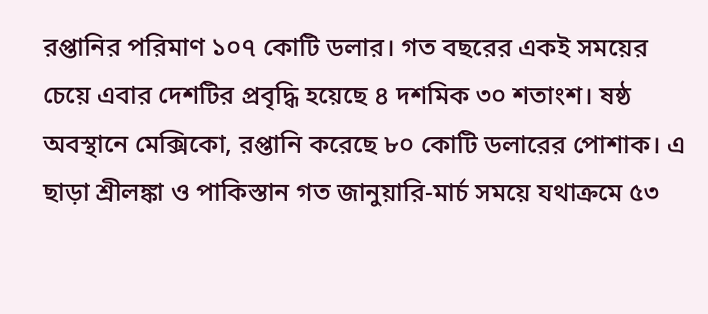রপ্তানির পরিমাণ ১০৭ কোটি ডলার। গত বছরের একই সময়ের চেয়ে এবার দেশটির প্রবৃদ্ধি হয়েছে ৪ দশমিক ৩০ শতাংশ। ষষ্ঠ অবস্থানে মেক্সিকো, রপ্তানি করেছে ৮০ কোটি ডলারের পোশাক। এ ছাড়া শ্রীলঙ্কা ও পাকিস্তান গত জানুয়ারি-মার্চ সময়ে যথাক্রমে ৫৩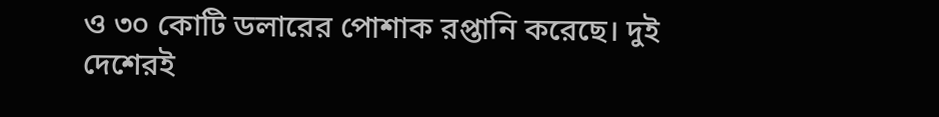ও ৩০ কোটি ডলারের পোশাক রপ্তানি করেছে। দুই দেশেরই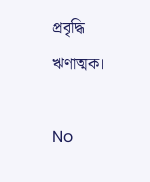প্রবৃদ্ধি ঋণাত্মক।

No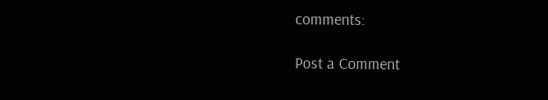comments:

Post a Comment